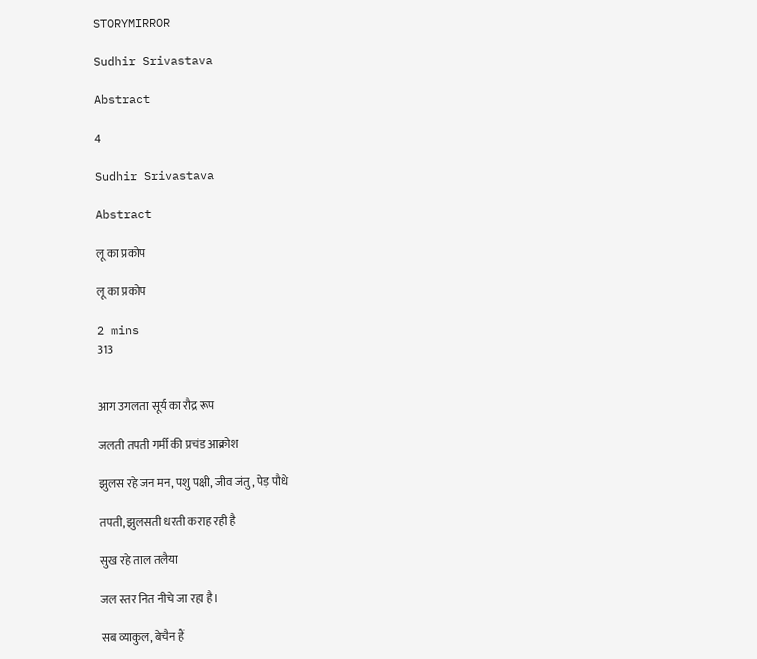STORYMIRROR

Sudhir Srivastava

Abstract

4

Sudhir Srivastava

Abstract

लू का प्रकोप

लू का प्रकोप

2 mins
313


आग उगलता सूर्य का रौद्र रूप

जलती तपती गर्मी की प्रचंड आक्रोश

झुलस रहे जन मन, पशु पक्षी, जीव जंतु , पेड़ पौधे

तपती, झुलसती धरती कराह रही है

सुख रहे ताल तलैया

जल स्तर नित नीचे जा रहा है।

सब व्याकुल, बेचैन हैं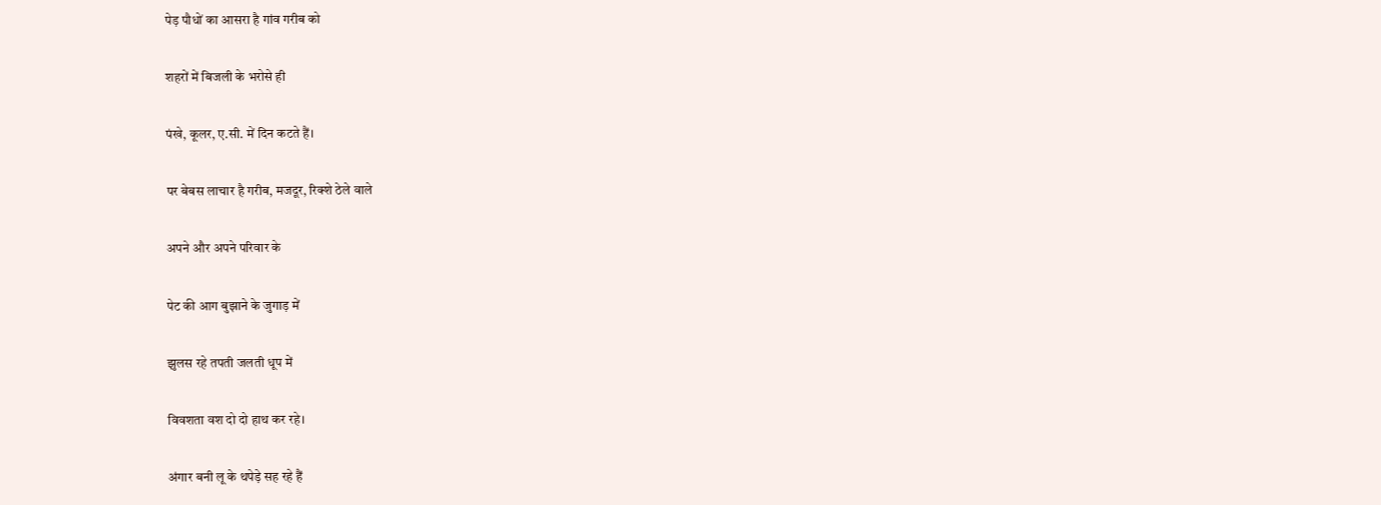पेड़ पौधों का आसरा है गांव गरीब को

शहरों में बिजली के भरोसे ही

पंखे, कूलर, ए.सी. में दिन कटते हैं।

पर बेबस लाचार है गरीब, मजदूर, रिक्शे ठेले वाले

अपने और अपने परिवार के

पेट की आग बुझाने के जुगाड़ में

झुलस रहे तपती जलती धूप में

विवशता वश दो दो हाथ कर रहे।

अंगार बनी लू के थपेड़े सह रहे हैं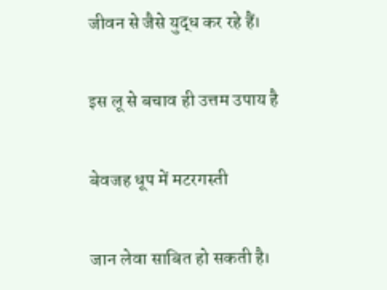जीवन से जैसे युद्ध कर रहे हैं।

इस लू से बचाव ही उत्तम उपाय है

बेवजह धूप में मटरगस्ती

जान लेवा साबित हो सकती है।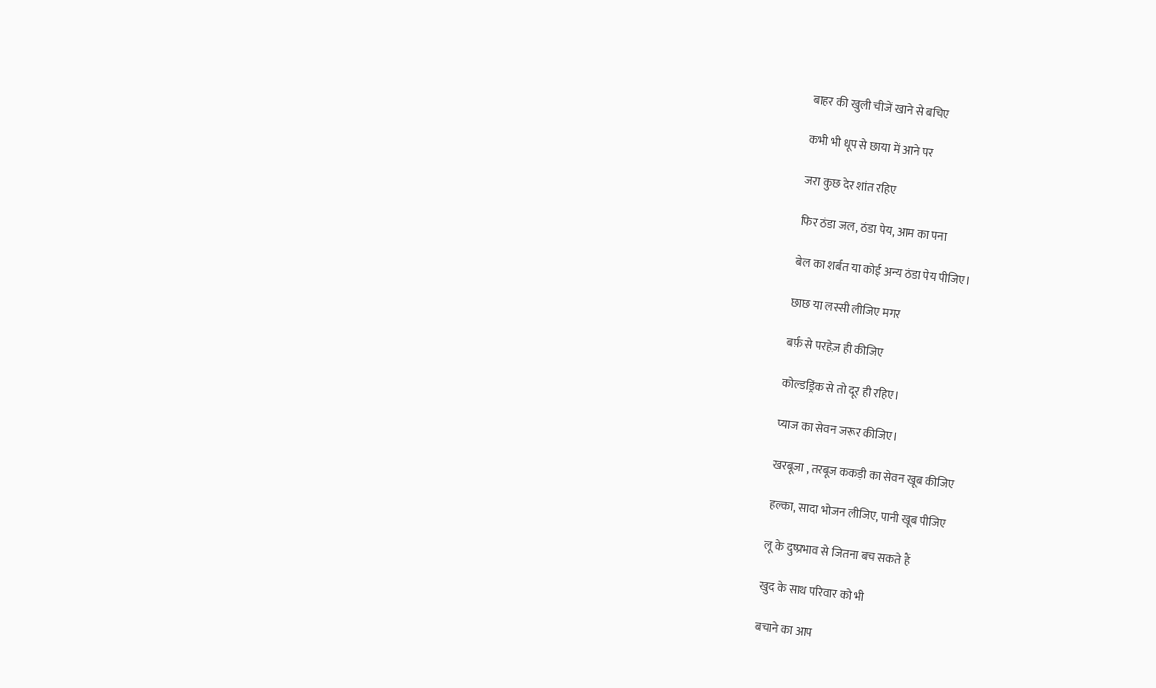बाहर की खुली चीजें खाने से बचिए

कभी भी धूप से छाया में आने पर

जरा कुछ देर शांत रहिए

फिर ठंडा जल, ठंडा पेय, आम का पना

बेल का शर्बत या कोई अन्य ठंडा पेय पीजिए।

छाछ या लस्सी लीजिए मगर

बर्फ़ से परहेज़ ही कीजिए

कोल्डड्रिंक से तो दूर ही रहिए।

प्याज का सेवन जरूर कीजिए।

खरबूजा , तरबूज ककड़ी का सेवन खूब कीजिए

हल्का, सादा भोजन लीजिए, पानी खूब पीजिए

लू के दुष्प्रभाव से जितना बच सकते हैं

खुद के साथ परिवार को भी

बचाने का आप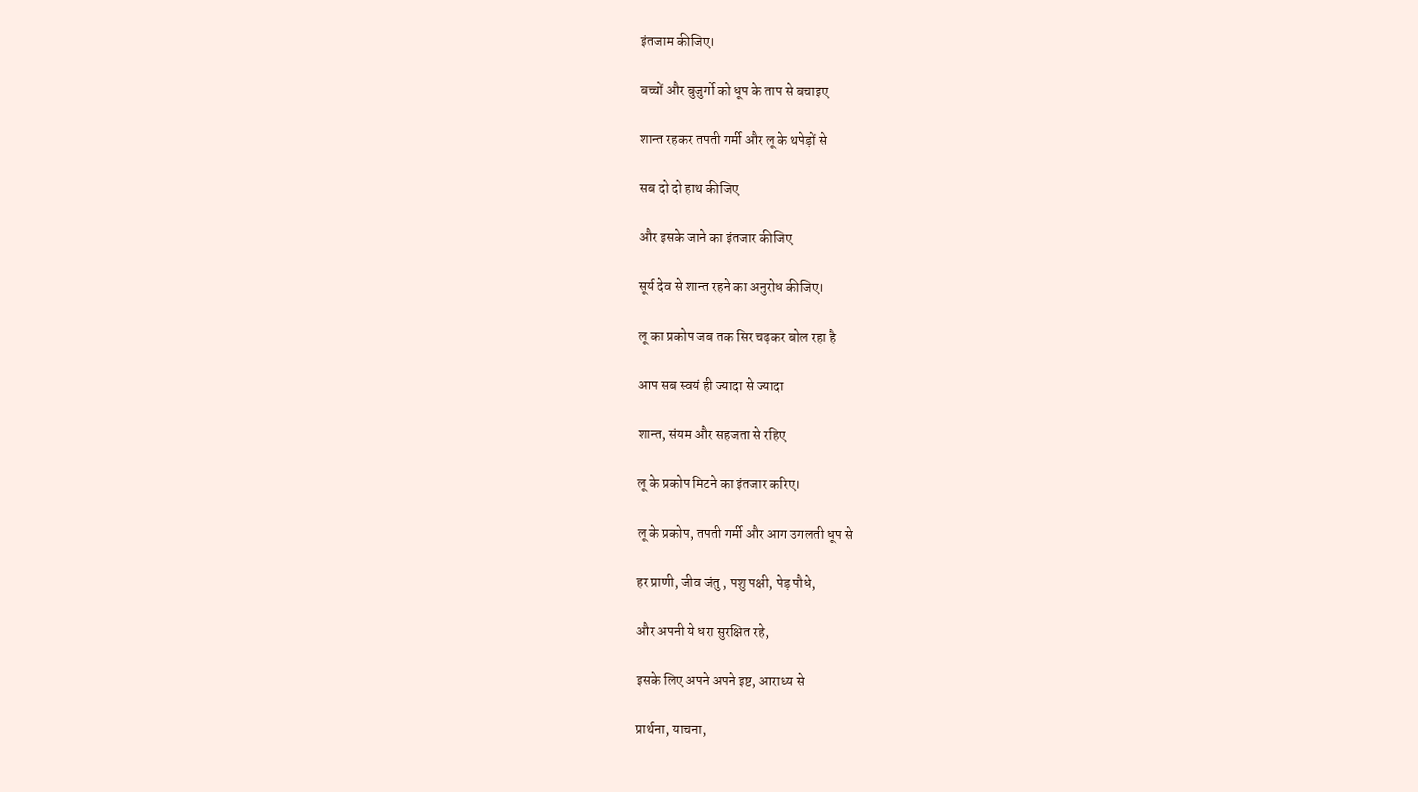इंतजाम कीजिए।

बच्चों और बुजुर्गो को धूप के ताप से बचाइए

शान्त रहकर तपती गर्मी और लू के थपेड़ों से

सब दो दो हाथ कीजिए

और इसके जाने का इंतजार कीजिए

सूर्य देव से शान्त रहने का अनुरोध कीजिए।

लू का प्रकोप जब तक सिर चढ़कर बोल रहा है

आप सब स्वयं ही ज्यादा से ज्यादा

शान्त, संयम और सहजता से रहिए

लू के प्रकोप मिटने का इंतजार करिए।

लू के प्रकोप, तपती गर्मी और आग उगलती धूप से

हर प्राणी, जीव जंतु , पशु पक्षी, पेड़ पौधे,

और अपनी ये धरा सुरक्षित रहे,

इसके लिए अपने अपने इष्ट, आराध्य से

प्रार्थना, याचना,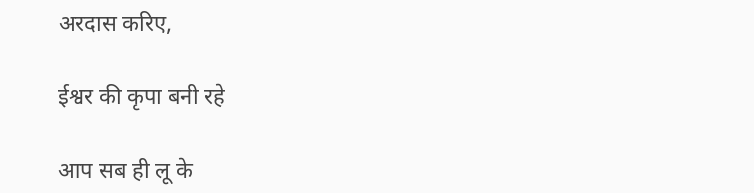अरदास करिए,

ईश्वर की कृपा बनी रहे

आप सब ही लू के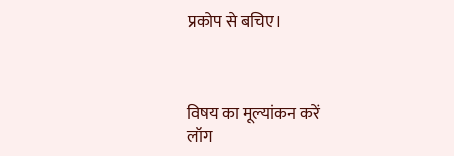प्रकोप से बचिए।



विषय का मूल्यांकन करें
लॉग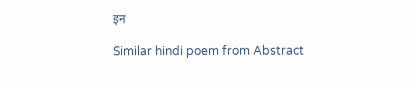इन

Similar hindi poem from Abstract